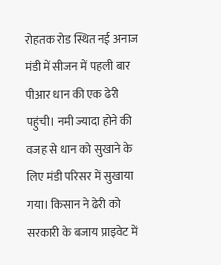रोहतक रोड स्थित नई अनाज मंडी में सीजन में पहली बार पीआर धान की एक ढेरी पहुंची। नमी ज्यादा होने की वजह से धान को सुखाने के लिए मंडी परिसर में सुखाया गया। किसान ने ढेरी को सरकारी के बजाय प्राइवेट में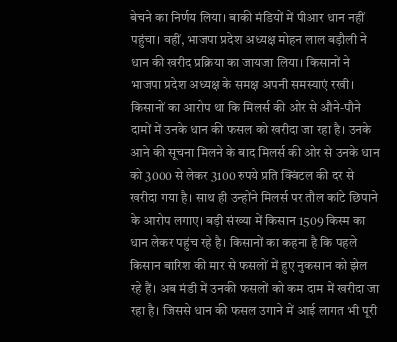बेचने का निर्णय लिया। बाकी मंडियों में पीआर धान नहीं पहुंचा। वहीं, भाजपा प्रदेश अध्यक्ष मोहन लाल बड़ौली ने धान की खरीद प्रक्रिया का जायजा लिया। किसानों ने भाजपा प्रदेश अध्यक्ष के समक्ष अपनी समस्याएं रखी। किसानों का आरोप था कि मिलर्स की ओर से औने-पौने दामों में उनके धान की फसल को खरीदा जा रहा है। उनके आने की सूचना मिलने के बाद मिलर्स की ओर से उनके धान को 3000 से लेकर 3100 रुपये प्रति क्विंटल की दर से खरीदा गया है। साथ ही उन्होंने मिलर्स पर तौल कांटे छिपाने के आरोप लगाए। बड़ी संख्या में किसान 1509 किस्म का धान लेकर पहुंच रहे है। किसानों का कहना है कि पहले किसान बारिश की मार से फसलों में हुए नुकसान को झेल रहे हैं। अब मंडी में उनकी फसलों को कम दाम में खरीदा जा रहा है। जिससे धान की फसल उगाने में आई लागत भी पूरी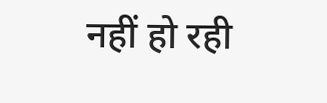नहीं हो रही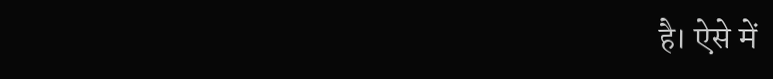है। ऐसे में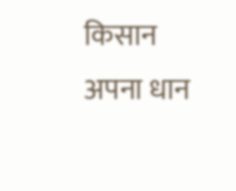किसान अपना धान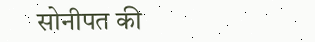सोनीपत की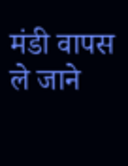मंडी वापस ले जाने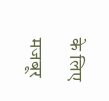के लिए मजबूर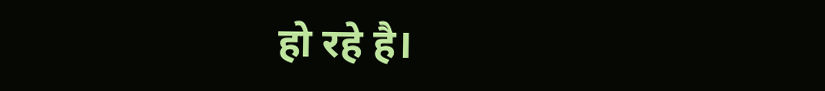हो रहे है।